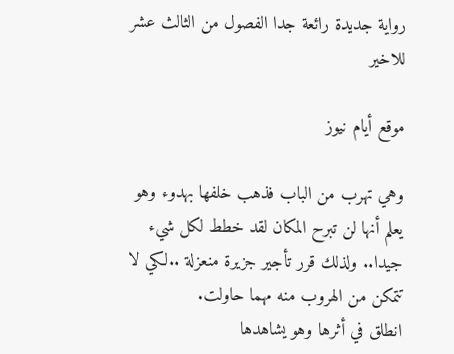رواية جديدة رائعة جدا الفصول من الثالث عشر للاخير

موقع أيام نيوز

وهي تهرب من الباب فذهب خلفها بهدوء وهو يعلم أنها لن تبرح المكان لقد خطط لكل شيء جيدا.. ولذلك قرر تأجير جزيرة منعزلة ..لكي لا تتمكن من الهروب منه مهما حاولت.
انطلق في أثرها وهو يشاهدها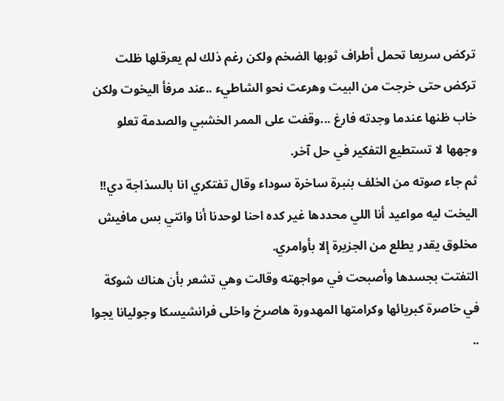تركض سريعا تحمل أطراف ثوبها الضخم ولكن رغم ذلك لم يعرقلها ظلت تركض حتى خرجت من البيت وهرعت نحو الشاطيء ..عند مرفأ اليخوت ولكن خاب ظنها عندما وجدته فارغ ...وقفت على الممر الخشبي والصدمة تعلو وجهها لا تستطيع التفكير في حل آخر.
ثم جاء صوته من الخلف بنبرة ساخرة سوداء وقال تفتكري انا بالسذاجة دي!! اليخت ليه مواعيد أنا اللي محددها غير كده احنا لوحدنا أنا وانتي بس مافيش مخلوق يقدر يطلع من الجزيرة إلا بأوامري.
التفتت بجسدها وأصبحت في مواجهته وقالت وهي تشعر بأن هناك شوكة في خاصرة كبريائها وكرامتها المهدورة هاصرخ واخلى فرانشيسكا وجوليانا يجوا ..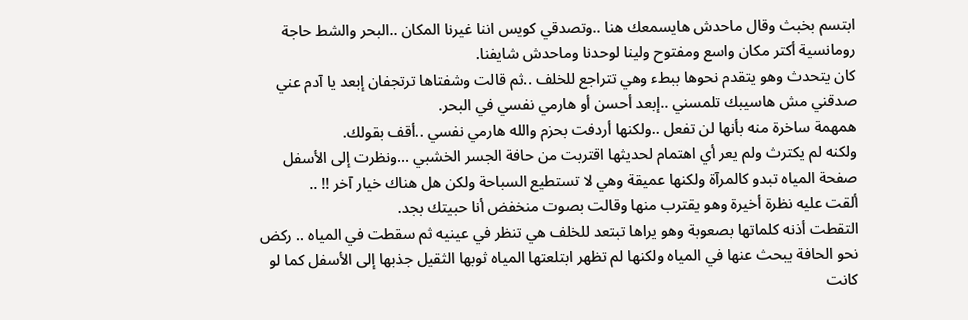ابتسم بخبث وقال ماحدش هايسمعك هنا ..وتصدقي كويس اننا غيرنا المكان ..البحر والشط حاجة رومانسية أكتر مكان واسع ومفتوح ولينا لوحدنا وماحدش شايفنا.
كان يتحدث وهو يتقدم نحوها ببطء وهي تتراجع للخلف ..ثم قالت وشفتاها ترتجفان إبعد يا آدم عني صدقني مش هاسيبك تلمسني ..إبعد أحسن أو هارمي نفسي في البحر.
همهمة ساخرة منه بأنها لن تفعل ..ولكنها أردفت بحزم والله هارمي نفسي ..أقف بقولك.
ولكنه لم يكترث ولم يعر أي اهتمام لحديثها اقتربت من حافة الجسر الخشبي ...ونظرت إلى الأسفل صفحة المياه تبدو كالمرآة ولكنها عميقة وهي لا تستطيع السباحة ولكن هل هناك خيار آخر !! ..
ألقت عليه نظرة أخيرة وهو يقترب منها وقالت بصوت منخفض أنا حبيتك بجد.
التقطت أذنه كلماتها بصعوبة وهو يراها تبتعد للخلف هي تنظر في عينيه ثم سقطت في المياه .. ركض نحو الحافة يبحث عنها في المياه ولكنها لم تظهر ابتلعتها المياه ثوبها الثقيل جذبها إلى الأسفل كما لو كانت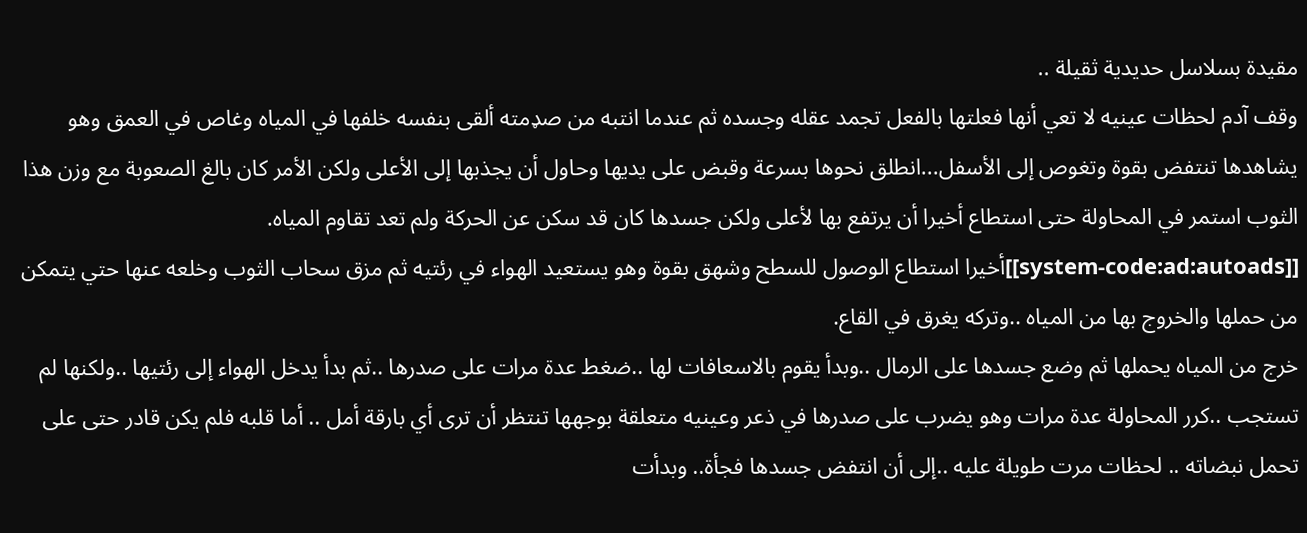مقيدة بسلاسل حديدية ثقيلة ..
وقف آدم لحظات عينيه لا تعي أنها فعلتها بالفعل تجمد عقله وجسده ثم عندما انتبه من صډمته ألقى بنفسه خلفها في المياه وغاص في العمق وهو يشاهدها تنتفض بقوة وتغوص إلى الأسفل...انطلق نحوها بسرعة وقبض على يديها وحاول أن يجذبها إلى الأعلى ولكن الأمر كان بالغ الصعوبة مع وزن هذا الثوب استمر في المحاولة حتى استطاع أخيرا أن يرتفع بها لأعلى ولكن جسدها كان قد سكن عن الحركة ولم تعد تقاوم المياه.
[[system-code:ad:autoads]]أخيرا استطاع الوصول للسطح وشهق بقوة وهو يستعيد الهواء في رئتيه ثم مزق سحاب الثوب وخلعه عنها حتي يتمكن من حملها والخروج بها من المياه ..وتركه يغرق في القاع.
خرج من المياه يحملها ثم وضع جسدها على الرمال ..وبدأ يقوم بالاسعافات لها ..ضغط عدة مرات على صدرها ..ثم بدأ يدخل الهواء إلى رئتيها ..ولكنها لم تستجب ..كرر المحاولة عدة مرات وهو يضرب على صدرها في ذعر وعينيه متعلقة بوجهها تنتظر أن ترى أي بارقة أمل .. أما قلبه فلم يكن قادر حتى على تحمل نبضاته .. لحظات مرت طويلة عليه ..إلى أن انتفض جسدها فجأة.. وبدأت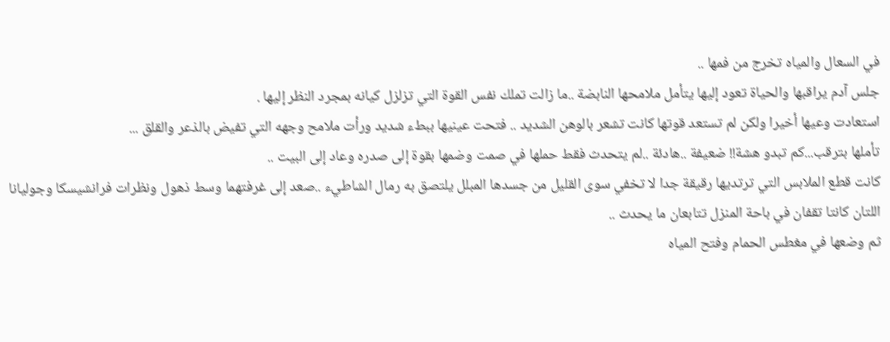في السعال والمياه تخرج من فمها ..
جلس آدم يراقبها والحياة تعود إليها يتأمل ملامحها النابضة ..ما زالت تملك نفس القوة التي تزلزل كيانه بمجرد النظر إليها .
استعادت وعيها أخيرا ولكن لم تستعد قوتها كانت تشعر بالوهن الشديد .. فتحت عينيها ببطء شديد ورأت ملامح وجهه التي تفيض بالذعر والقلق ...
تأملها بترقب...كم تبدو هشة!! ضعيفة ..هادئة ..لم يتحدث فقط حملها في صمت وضمھا بقوة إلى صدره وعاد إلى البيت ..
كانت قطع الملابس التي ترتديها رقيقة جدا لا تخفي سوى القليل من جسدها المبلل يلتصق به رمال الشاطيء ..صعد إلى غرفتهما وسط ذهول ونظرات فرانشيسكا وجوليانا اللتان كانتا تقفان في باحة المنزل تتابعان ما يحدث ..
ثم وضعها في مغطس الحمام وفتح المياه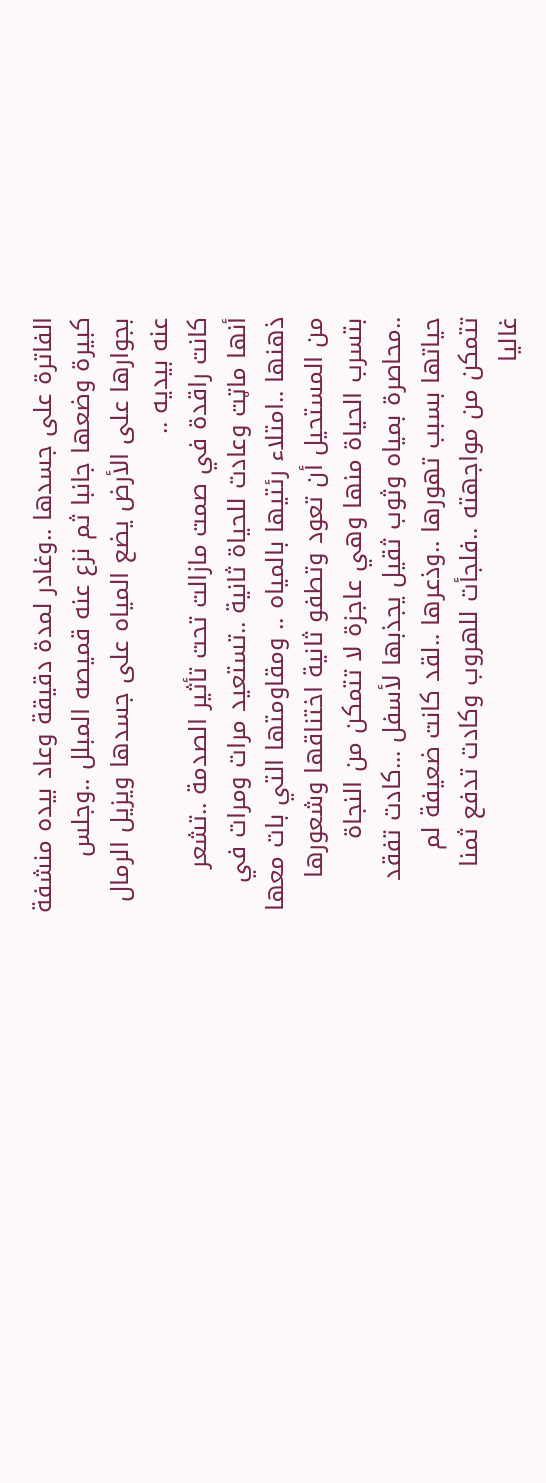الفاترة على جسدها ..وغادر لمدة دقيقة وعاد بيده منشفة كبيرة وضعها جانبا ثم نزع عنه قميصه المبلل ..وجلس بجوارها على الأرض يضع المياه على جسدها ويزيل الرمال عنه بيديه ..
كانت راقدة في صمت مازالت تحت تأثير الصدمة ..تشعر أنها ماټت وعادت للحياة ثانية ..تستعيد مرات ومرات في ذهنها ..امتلاء رئتيها بالمياه .. ومقاومتها التي بات معها من المستحيل أن تعود وتطفو ثانية اختناقها وشعورها بتسرب الحياة منها وهي عاجزة لا تتمكن من النجاة ..محاصرة بمياه وثوب ثقيل يجذبها لأسفل ...كادت تفقد حياتها بسبب تهورها ..وذعرها ..لقد كانت ضعيفة لم تتمكن من مواجهته ..فلجأت للهروب وكادت تدفع ثمنا غاليا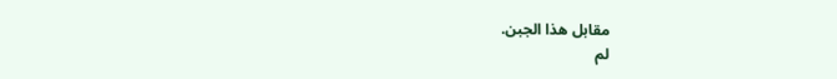مقابل هذا الجبن.
لم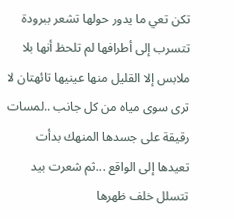تكن تعي ما يدور حولها تشعر ببرودة تتسرب إلى أطرافها لم تلحظ أنها بلا ملابس إلا القليل منها عينيها تائهتان لا ترى سوى مياه من كل جانب ..لمسات رقيقة على جسدها المنهك بدأت تعيدها إلى الواقع ...ثم شعرت بيد تتسلل خلف ظهرها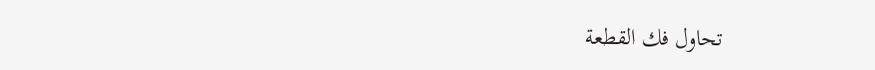تحاول فك القطعة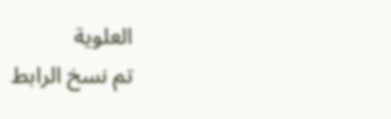العلوية
تم نسخ الرابط